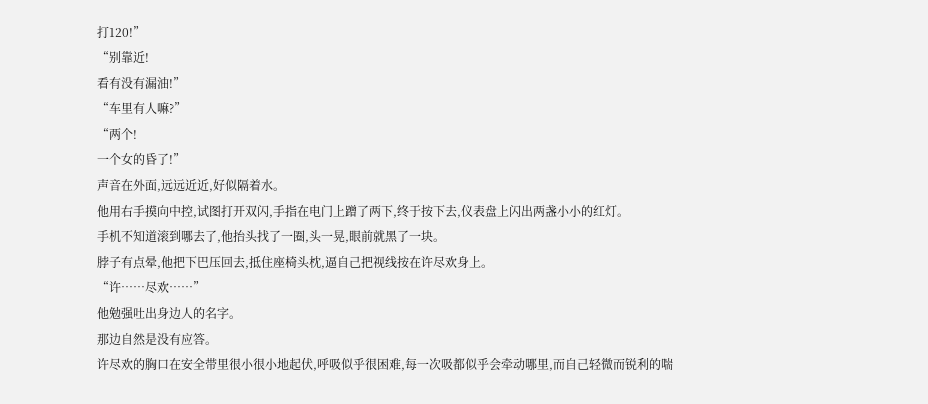打120!”
“别靠近!
看有没有漏油!”
“车里有人嘛?”
“两个!
一个女的昏了!”
声音在外面,远远近近,好似隔着水。
他用右手摸向中控,试图打开双闪,手指在电门上蹭了两下,终于按下去,仪表盘上闪出两盏小小的红灯。
手机不知道滚到哪去了,他抬头找了一圈,头一晃,眼前就黑了一块。
脖子有点晕,他把下巴压回去,抵住座椅头枕,逼自己把视线按在许尽欢身上。
“许……尽欢……”
他勉强吐出身边人的名字。
那边自然是没有应答。
许尽欢的胸口在安全带里很小很小地起伏,呼吸似乎很困难,每一次吸都似乎会牵动哪里,而自己轻微而锐利的喘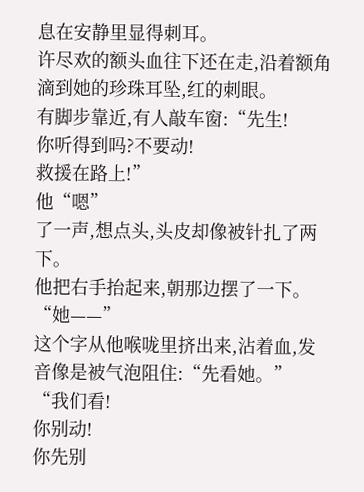息在安静里显得刺耳。
许尽欢的额头血往下还在走,沿着额角滴到她的珍珠耳坠,红的刺眼。
有脚步靠近,有人敲车窗:“先生!
你听得到吗?不要动!
救援在路上!”
他“嗯”
了一声,想点头,头皮却像被针扎了两下。
他把右手抬起来,朝那边摆了一下。
“她——”
这个字从他喉咙里挤出来,沾着血,发音像是被气泡阻住:“先看她。”
“我们看!
你别动!
你先别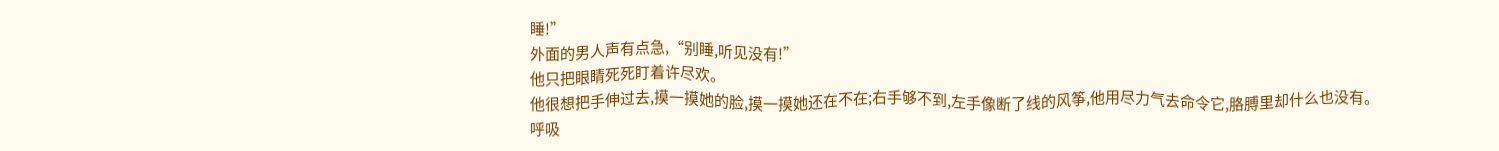睡!”
外面的男人声有点急,“别睡,听见没有!”
他只把眼睛死死盯着许尽欢。
他很想把手伸过去,摸一摸她的脸,摸一摸她还在不在;右手够不到,左手像断了线的风筝,他用尽力气去命令它,胳膊里却什么也没有。
呼吸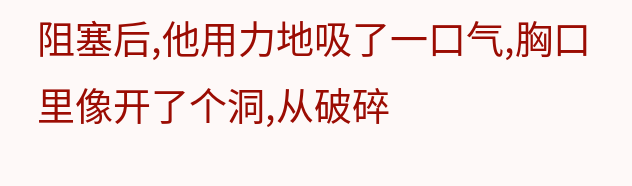阻塞后,他用力地吸了一口气,胸口里像开了个洞,从破碎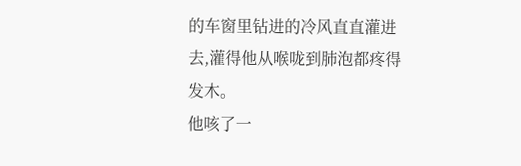的车窗里钻进的冷风直直灌进去,灌得他从喉咙到肺泡都疼得发木。
他咳了一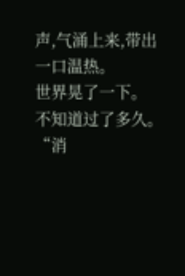声,气涌上来,带出一口温热。
世界晃了一下。
不知道过了多久。
“消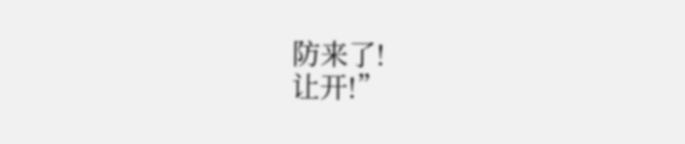防来了!
让开!”